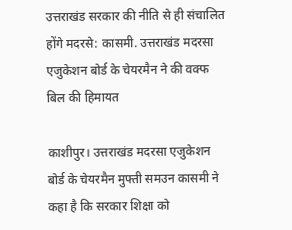उत्तराखंड सरकार की नीति से ही संचालित होंगे मदरसे: कासमी. उत्तराखंड मदरसा एजुकेशन बोर्ड के चेयरमैन ने की वक्फ बिल की हिमायत

काशीपुर। उत्तराखंड मदरसा एजुकेशन बोर्ड के चेयरमैन मुफ्ती समउन कासमी ने कहा है कि सरकार शिक्षा को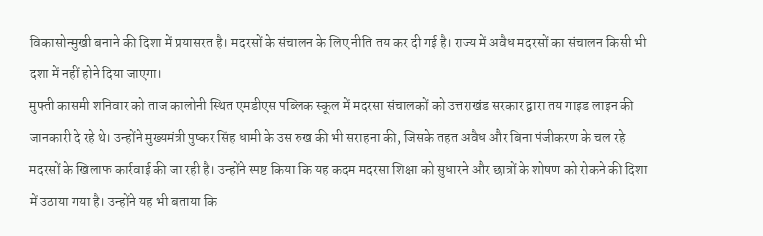विकासोन्मुखी बनाने की दिशा में प्रयासरत है। मदरसों के संचालन के लिए नीति तय कर दी गई है। राज्य में अवैध मदरसों का संचालन किसी भी दशा में नहीं होने दिया जाएगा।
मुफ्ती कासमी शनिवार को ताज कालोनी स्थित एमडीएस पब्लिक स्कूल में मदरसा संचालकों को उत्तराखंड सरकार द्वारा तय गाइड लाइन की जानकारी दे रहे थे। उन्होंने मुख्यमंत्री पुष्कर सिंह धामी के उस रुख की भी सराहना की, जिसके तहत अवैध और बिना पंजीकरण के चल रहे मदरसों के खिलाफ कार्रवाई की जा रही है। उन्होंने स्पष्ट किया कि यह कदम मदरसा शिक्षा को सुधारने और छात्रों के शोषण को रोकने की दिशा में उठाया गया है। उन्होंने यह भी बताया कि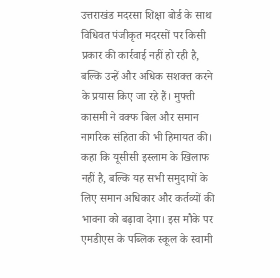उत्तराखंड मदरसा शिक्षा बोर्ड के साथ विधिवत पंजीकृत मदरसों पर किसी प्रकार की कार्रवाई नहीं हो रही है, बल्कि उन्हें और अधिक सशक्त करने के प्रयास किए जा रहे हैं। मुफ्ती कासमी ने वक्फ बिल और समान नागरिक संहिता की भी हिमायत की। कहा कि यूसीसी इस्लाम के खिलाफ नहीं है, बल्कि यह सभी समुदायों के लिए समान अधिकार और कर्तव्यों की भावना को बढ़ावा देगा। इस मौके पर एमडीएस के पब्लिक स्कूल के स्वामी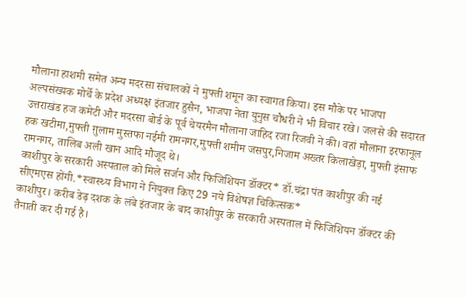मौलाना हाशमी समेत अन्य मदरसा संचालकों ने मुफ्ती शमून का स्वागत किया। इस मौके पर भाजपा अल्पसंख्यक मोर्चे के प्रदेश अध्यक्ष इंतजार हुसैन, भाजपा नेता युनुस चौधरी ने भी विचार रखे। जलसे की सदारत उत्तराखंड हज कमेटी और मदरसा बोर्ड के पूर्व चेयरमैन मौलाना जाहिद रजा रिजवी ने की। वहां मौलाना इरफानूल हक खटीमा,मुफ्ती ग़ुलाम मुस्तफा नईमी रामनगर,मुफ्ती शमीम जसपुर,निजाम अख्तर किलाखेड़ा, मुफ्ती इंसाफ रामनगर, तालिब अली खान आदि मौजूद थे।
काशीपुर के सरकारी अस्पताल को मिले सर्जन और फिजिशियन डॉक्टर* डॉ.चंद्रा पंत काशीपुर की नई सीएमएस होंगी.*स्वास्थ्य विभाग ने नियुक्त किए 29 नये विशेषज्ञ चिकित्सक*
काशीपुर। करीब डेढ़ दशक के लंबे इंतजार के बाद काशीपुर के सरकारी अस्पताल में फिजिशियन डॉक्टर की तैनाती कर दी गई है।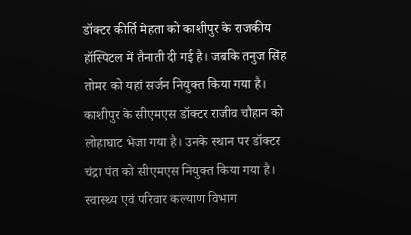डॉक्टर कीर्ति मेहता को काशीपुर के राजकीय हॉस्पिटल में तैनाती दी गई है। जबकि तनुज सिंह तोमर को यहां सर्जन नियुक्त किया गया है। काशीपुर के सीएमएस डॉक्टर राजीव चौहान को लोहाघाट भेजा गया है। उनके स्थान पर डॉक्टर चंद्रा पंत को सीएमएस नियुक्त किया गया है।
स्वास्थ्य एवं परिवार कल्याण विभाग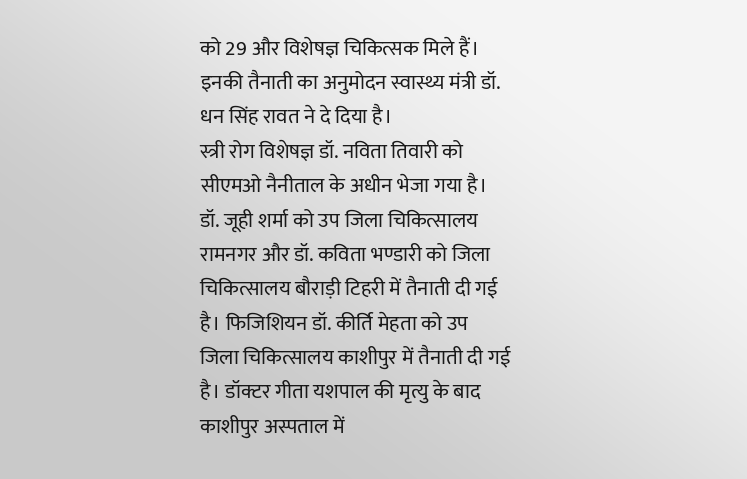को 29 और विशेषज्ञ चिकित्सक मिले हैं। इनकी तैनाती का अनुमोदन स्वास्थ्य मंत्री डॉ. धन सिंह रावत ने दे दिया है।
स्त्री रोग विशेषज्ञ डॉ. नविता तिवारी को सीएमओ नैनीताल के अधीन भेजा गया है। डॉ. जूही शर्मा को उप जिला चिकित्सालय रामनगर और डॉ. कविता भण्डारी को जिला चिकित्सालय बौराड़ी टिहरी में तैनाती दी गई है। फिजिशियन डॉ. कीर्ति मेहता को उप जिला चिकित्सालय काशीपुर में तैनाती दी गई है। डॉक्टर गीता यशपाल की मृत्यु के बाद काशीपुर अस्पताल में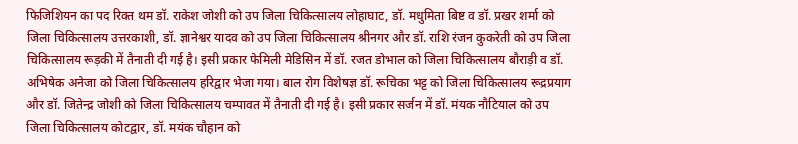फिजिशियन का पद रिक्त थम डॉ. राकेश जोशी को उप जिला चिकित्सालय लोहाघाट, डॉ. मधुमिता बिष्ट व डॉ. प्रखर शर्मा को जिला चिकित्सालय उत्तरकाशी, डॉ. ज्ञानेश्वर यादव को उप जिला चिकित्सालय श्रीनगर और डॉ. राशि रंजन कुकरेती को उप जिला चिकित्सालय रूड़की में तैनाती दी गई है। इसी प्रकार फेमिली मेडिसिन में डॉ. रजत डोभाल को जिला चिकित्सालय बौराड़ी व डॉ. अभिषेक अनेजा को जिला चिकित्सालय हरिद्वार भेजा गया। बाल रोग विशेषज्ञ डॉ. रूचिका भट्ट को जिला चिकित्सालय रूद्रप्रयाग और डॉ. जितेन्द्र जोशी को जिला चिकित्सालय चम्पावत में तैनाती दी गई है। इसी प्रकार सर्जन में डॉ. मंयक नौटियाल को उप जिला चिकित्सालय कोटद्वार, डॉ. मयंक चौहान को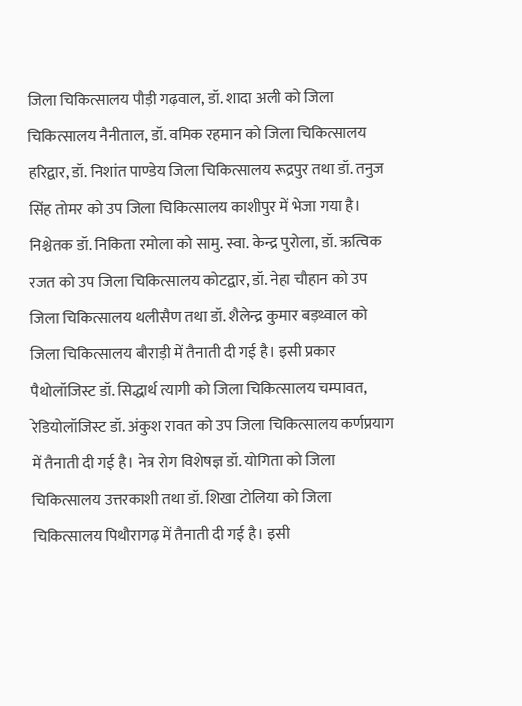जिला चिकित्सालय पौड़ी गढ़वाल, डॉ. शादा अली को जिला चिकित्सालय नैनीताल, डॉ. वमिक रहमान को जिला चिकित्सालय हरिद्वार, डॉ. निशांत पाण्डेय जिला चिकित्सालय रूद्रपुर तथा डॉ. तनुज सिंह तोमर को उप जिला चिकित्सालय काशीपुर में भेजा गया है। निश्चेतक डॉ. निकिता रमोला को सामु. स्वा. केन्द्र पुरोला, डॉ. ऋत्विक रजत को उप जिला चिकित्सालय कोटद्वार, डॉ. नेहा चौहान को उप जिला चिकित्सालय थलीसैण तथा डॉ. शैलेन्द्र कुमार बड़थ्वाल को जिला चिकित्सालय बौराड़ी में तैनाती दी गई है। इसी प्रकार पैथोलॉजिस्ट डॉ. सिद्धार्थ त्यागी को जिला चिकित्सालय चम्पावत, रेडियोलॉजिस्ट डॉ. अंकुश रावत को उप जिला चिकित्सालय कर्णप्रयाग में तैनाती दी गई है। नेत्र रोग विशेषज्ञ डॉ. योगिता को जिला चिकित्सालय उत्तरकाशी तथा डॉ. शिखा टोलिया को जिला चिकित्सालय पिथौरागढ़ में तैनाती दी गई है। इसी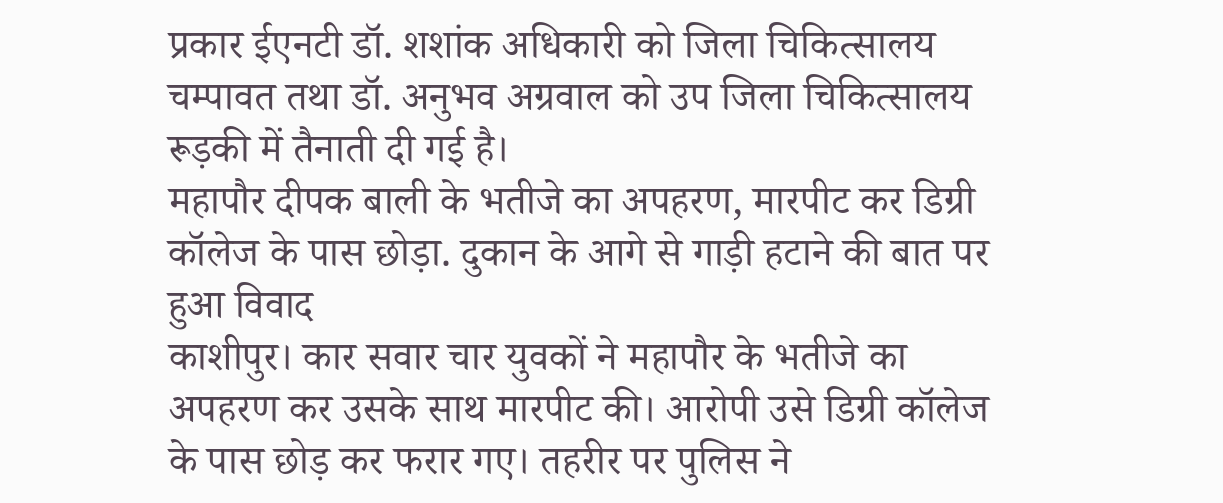प्रकार ईएनटी डॉ. शशांक अधिकारी को जिला चिकित्सालय चम्पावत तथा डॉ. अनुभव अग्रवाल को उप जिला चिकित्सालय रूड़की में तैनाती दी गई है।
महापौर दीपक बाली के भतीजे का अपहरण, मारपीट कर डिग्री कॉलेज के पास छोड़ा. दुकान के आगे से गाड़ी हटाने की बात पर हुआ विवाद
काशीपुर। कार सवार चार युवकों ने महापौर के भतीजे का अपहरण कर उसके साथ मारपीट की। आरोपी उसे डिग्री कॉलेज के पास छोड़ कर फरार गए। तहरीर पर पुलिस ने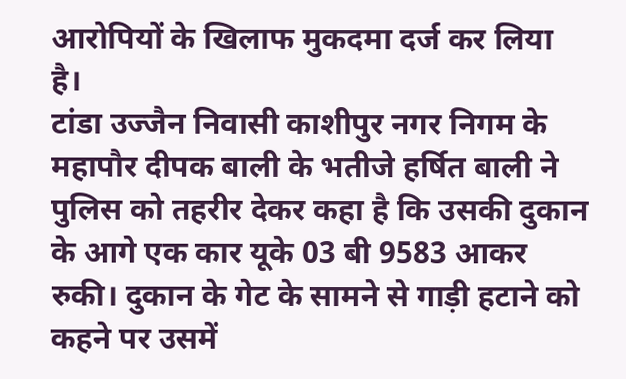आरोपियों के खिलाफ मुकदमा दर्ज कर लिया है।
टांडा उज्जैन निवासी काशीपुर नगर निगम के महापौर दीपक बाली के भतीजे हर्षित बाली ने पुलिस को तहरीर देकर कहा है कि उसकी दुकान के आगे एक कार यूके 03 बी 9583 आकर रुकी। दुकान के गेट के सामने से गाड़ी हटाने को कहने पर उसमें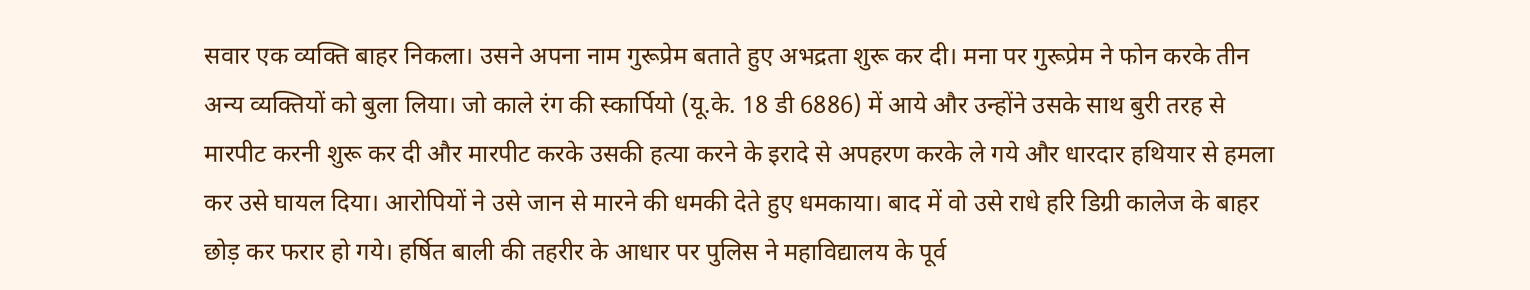सवार एक व्यक्ति बाहर निकला। उसने अपना नाम गुरूप्रेम बताते हुए अभद्रता शुरू कर दी। मना पर गुरूप्रेम ने फोन करके तीन अन्य व्यक्तियों को बुला लिया। जो काले रंग की स्कार्पियो (यू.के. 18 डी 6886) में आये और उन्होंने उसके साथ बुरी तरह से मारपीट करनी शुरू कर दी और मारपीट करके उसकी हत्या करने के इरादे से अपहरण करके ले गये और धारदार हथियार से हमला कर उसे घायल दिया। आरोपियों ने उसे जान से मारने की धमकी देते हुए धमकाया। बाद में वो उसे राधे हरि डिग्री कालेज के बाहर छोड़ कर फरार हो गये। हर्षित बाली की तहरीर के आधार पर पुलिस ने महाविद्यालय के पूर्व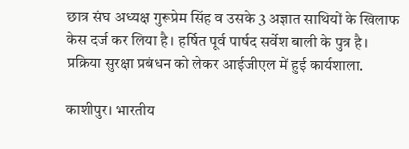छात्र संघ अध्यक्ष गुरूप्रेम सिंह व उसके 3 अज्ञात साथियों के खिलाफ केस दर्ज कर लिया है। हर्षित पूर्व पार्षद सर्वेश बाली के पुत्र है।
प्रक्रिया सुरक्षा प्रबंधन को लेकर आईजीएल में हुई कार्यशाला.

काशीपुर। भारतीय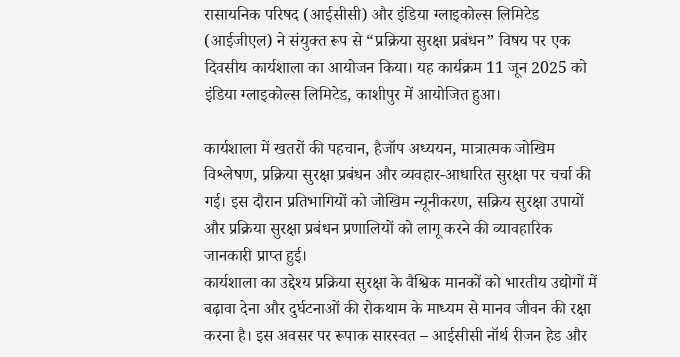रासायनिक परिषद (आईसीसी) और इंडिया ग्लाइकोल्स लिमिटेड (आईजीएल) ने संयुक्त रूप से “प्रक्रिया सुरक्षा प्रबंधन” विषय पर एक दिवसीय कार्यशाला का आयोजन किया। यह कार्यक्रम 11 जून 2025 को इंडिया ग्लाइकोल्स लिमिटेड, काशीपुर में आयोजित हुआ।

कार्यशाला में खतरों की पहचान, हैजॉप अध्ययन, मात्रात्मक जोखिम विश्लेषण, प्रक्रिया सुरक्षा प्रबंधन और व्यवहार-आधारित सुरक्षा पर चर्चा की गई। इस दौरान प्रतिभागियों को जोखिम न्यूनीकरण, सक्रिय सुरक्षा उपायों और प्रक्रिया सुरक्षा प्रबंधन प्रणालियों को लागू करने की व्यावहारिक जानकारी प्राप्त हुई।
कार्यशाला का उद्देश्य प्रक्रिया सुरक्षा के वैश्विक मानकों को भारतीय उद्योगों में बढ़ावा देना और दुर्घटनाओं की रोकथाम के माध्यम से मानव जीवन की रक्षा करना है। इस अवसर पर रूपाक सारस्वत – आईसीसी नॉर्थ रीजन हेड और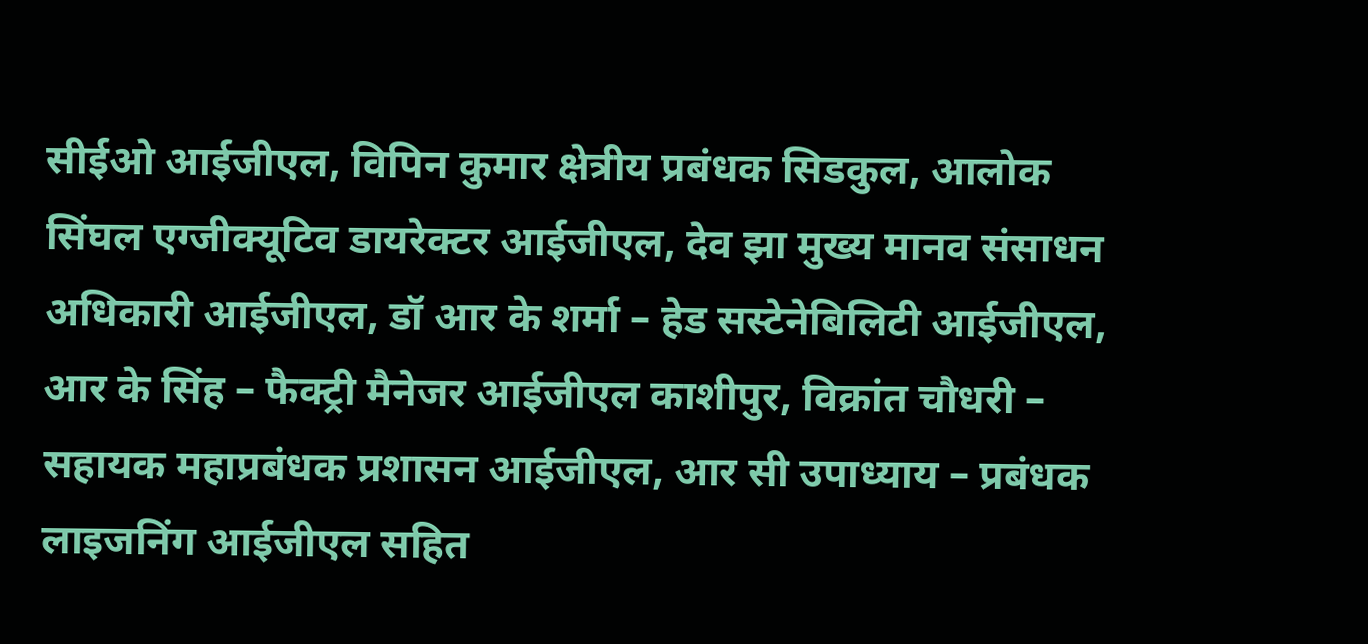सीईओ आईजीएल, विपिन कुमार क्षेत्रीय प्रबंधक सिडकुल, आलोक सिंघल एग्जीक्यूटिव डायरेक्टर आईजीएल, देव झा मुख्य मानव संसाधन अधिकारी आईजीएल, डॉ आर के शर्मा – हेड सस्टेनेबिलिटी आईजीएल, आर के सिंह – फैक्ट्री मैनेजर आईजीएल काशीपुर, विक्रांत चौधरी – सहायक महाप्रबंधक प्रशासन आईजीएल, आर सी उपाध्याय – प्रबंधक लाइजनिंग आईजीएल सहित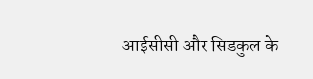आईसीसी और सिडकुल के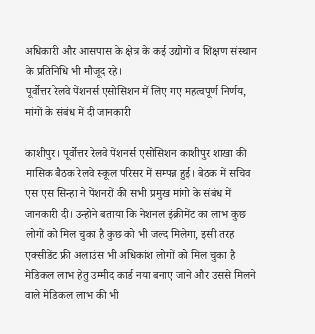अधिकारी और आसपास के क्षेत्र के कई उद्योगों व शिक्षण संस्थान के प्रतिनिधि भी मौजूद रहे।
पूर्वोत्तर रेलवे पेंशनर्स एसोसिशन में लिए गए महत्वपूर्ण निर्णय, मांगों के संबंध में दी जानकारी

काशीपुर। पूर्वोत्तर रेलवे पेंशनर्स एसोसिशन काशीपुर शाखा की मासिक बैठक रेलवे स्कूल परिसर में सम्पन्न हुई। बेठक में सचिव एस एस सिन्हा ने पेंशनरों की सभी प्रमुख मांगो के संबंध में जानकारी दी। उन्होने बताया कि नेशनल इंक्रीमेंट का लाभ कुछ लोगों को मिल चुका है कुछ को भी जल्द मिलेगा, इसी तरह एक्सीडेंट फ्री अलाउंस भी अधिकांश लोगों को मिल चुका है मेडिकल लाभ हेतु उम्मीद कार्ड नया बनाए जाने और उससे मिलने वाले मेडिकल लाभ की भी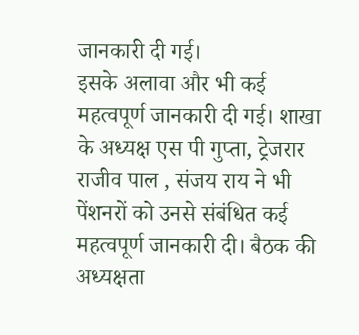जानकारी दी गई।
इसके अलावा और भी कई महत्वपूर्ण जानकारी दी गई। शाखा के अध्यक्ष एस पी गुप्ता, ट्रेजरार राजीव पाल , संजय राय ने भी पेंशनरों को उनसे संबंधित कई महत्वपूर्ण जानकारी दी। बैठक की अध्यक्षता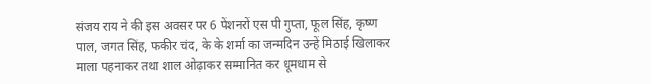संजय राय ने की इस अवसर पर 6 पेंशनरों एस पी गुप्ता, फूल सिंह, कृष्ण पाल, जगत सिंह, फकीर चंद, के के शर्मा का जन्मदिन उन्हें मिठाई खिलाकर माला पहनाकर तथा शाल ओढ़ाकर सम्मानित कर धूमधाम से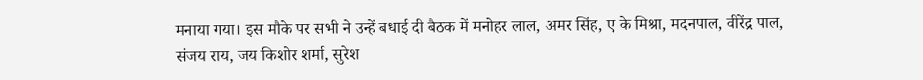मनाया गया। इस मौके पर सभी ने उन्हें बधाई दी बैठक में मनोहर लाल, अमर सिंह, ए के मिश्रा, मदनपाल, वीरेंद्र पाल, संजय राय, जय किशोर शर्मा, सुरेश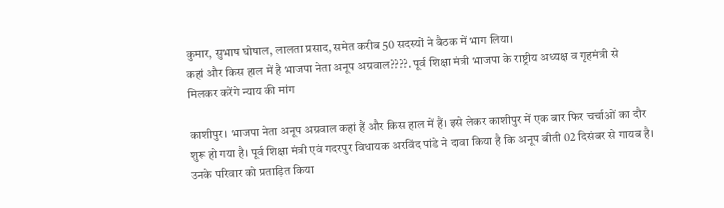कुमार, सुभाष घोषाल, लालता प्रसाद, समेत करीब 50 सदस्यों ने बैठक में भाग लिया।
कहां और किस हाल में है भाजपा नेता अनूप अग्रवाल????. पूर्व शिक्षा मंत्री भाजपा के राष्ट्रीय अध्यक्ष व गृहमंत्री से मिलकर करेंगे न्याय की मांग

काशीपुर। भाजपा नेता अनूप अग्रवाल कहां हैं और किस हाल में हैं। इसे लेकर काशीपुर में एक बार फिर चर्चाओं का दौर शुरू हो गया है। पूर्व शिक्षा मंत्री एवं गदरपुर विधायक अरविंद पांडे ने दावा किया है कि अनूप बीती 02 दिसंबर से गायब है। उनके परिवार को प्रताड़ित किया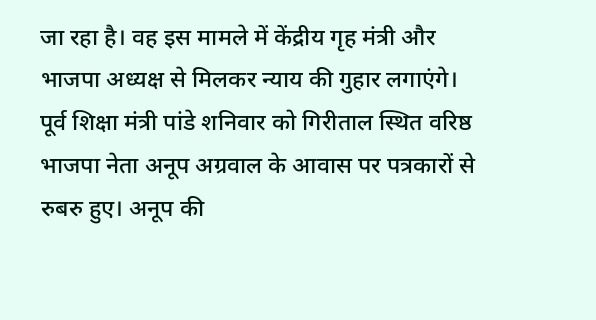जा रहा है। वह इस मामले में केंद्रीय गृह मंत्री और भाजपा अध्यक्ष से मिलकर न्याय की गुहार लगाएंगे।
पूर्व शिक्षा मंत्री पांडे शनिवार को गिरीताल स्थित वरिष्ठ भाजपा नेता अनूप अग्रवाल के आवास पर पत्रकारों से रुबरु हुए। अनूप की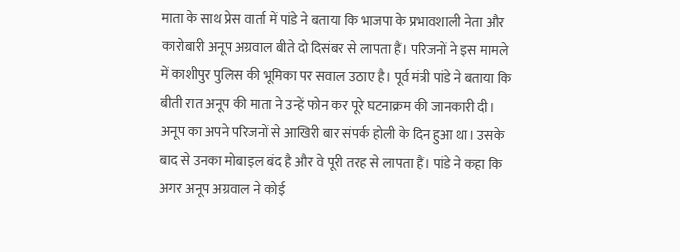माता के साथ प्रेस वार्ता में पांडे ने बताया कि भाजपा के प्रभावशाली नेता और कारोबारी अनूप अग्रवाल बीते दो दिसंबर से लापता हैं। परिजनों ने इस मामले में काशीपुर पुलिस की भूमिका पर सवाल उठाए है। पूर्व मंत्री पांडे ने बताया कि बीती रात अनूप की माता ने उन्हें फोन कर पूरे घटनाक्रम की जानकारी दी। अनूप का अपने परिजनों से आखिरी बार संपर्क होली के दिन हुआ था। उसके बाद से उनका मोबाइल बंद है और वे पूरी तरह से लापता हैं। पांडे ने कहा कि अगर अनूप अग्रवाल ने कोई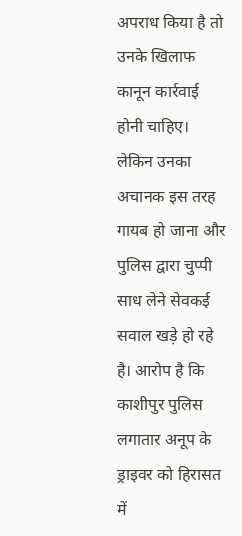अपराध किया है तो उनके खिलाफ कानून कार्रवाई होनी चाहिए। लेकिन उनका अचानक इस तरह गायब हो जाना और पुलिस द्वारा चुप्पी साध लेने सेवकई सवाल खड़े हो रहे है। आरोप है कि काशीपुर पुलिस लगातार अनूप के ड्राइवर को हिरासत में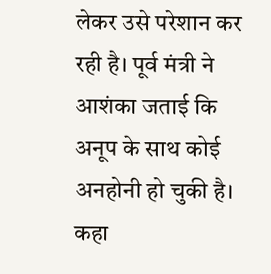लेकर उसे परेशान कर रही है। पूर्व मंत्री ने आशंका जताई कि अनूप के साथ कोई अनहोनी हो चुकी है। कहा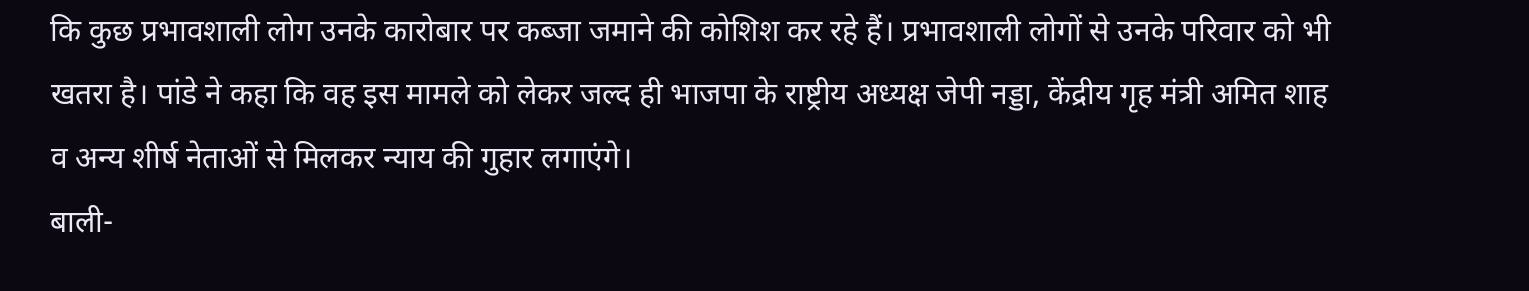कि कुछ प्रभावशाली लोग उनके कारोबार पर कब्जा जमाने की कोशिश कर रहे हैं। प्रभावशाली लोगों से उनके परिवार को भी खतरा है। पांडे ने कहा कि वह इस मामले को लेकर जल्द ही भाजपा के राष्ट्रीय अध्यक्ष जेपी नड्डा, केंद्रीय गृह मंत्री अमित शाह व अन्य शीर्ष नेताओं से मिलकर न्याय की गुहार लगाएंगे।
बाली-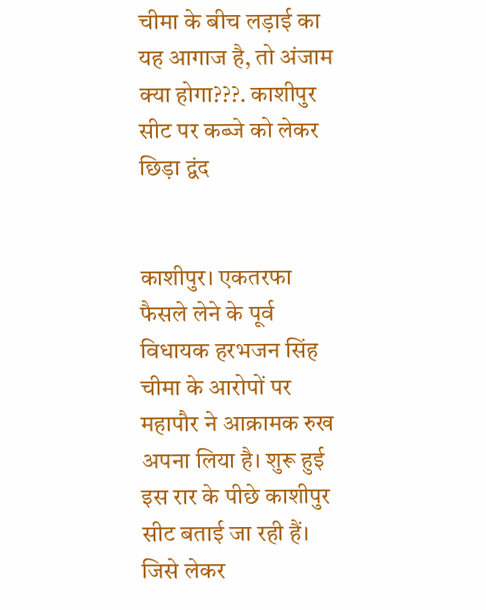चीमा के बीच लड़ाई का यह आगाज है, तो अंजाम क्या होगा???. काशीपुर सीट पर कब्जे को लेकर छिड़ा द्वंद


काशीपुर। एकतरफा फैसले लेने के पूर्व विधायक हरभजन सिंह चीमा के आरोपों पर महापौर ने आक्रामक रुख अपना लिया है। शुरू हुई इस रार के पीछे काशीपुर सीट बताई जा रही हैं। जिसे लेकर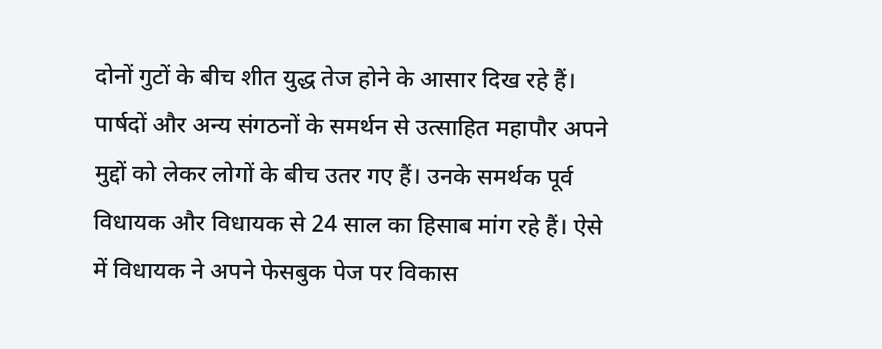दोनों गुटों के बीच शीत युद्ध तेज होने के आसार दिख रहे हैं। पार्षदों और अन्य संगठनों के समर्थन से उत्साहित महापौर अपने मुद्दों को लेकर लोगों के बीच उतर गए हैं। उनके समर्थक पूर्व विधायक और विधायक से 24 साल का हिसाब मांग रहे हैं। ऐसे में विधायक ने अपने फेसबुक पेज पर विकास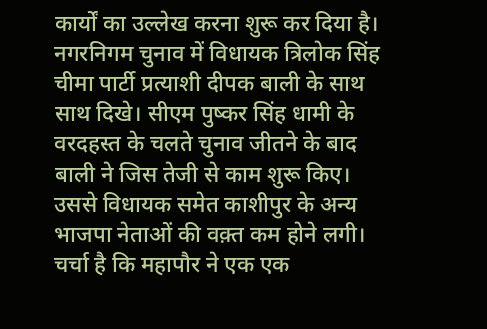कार्यों का उल्लेख करना शुरू कर दिया है।
नगरनिगम चुनाव में विधायक त्रिलोक सिंह चीमा पार्टी प्रत्याशी दीपक बाली के साथ साथ दिखे। सीएम पुष्कर सिंह धामी के वरदहस्त के चलते चुनाव जीतने के बाद बाली ने जिस तेजी से काम शुरू किए। उससे विधायक समेत काशीपुर के अन्य भाजपा नेताओं की वक़्त कम होने लगी। चर्चा है कि महापौर ने एक एक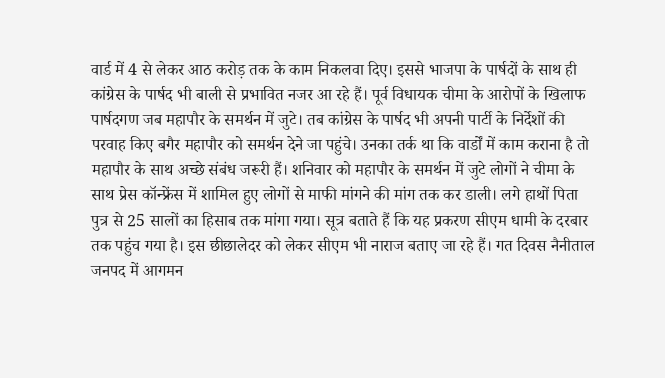वार्ड में 4 से लेकर आठ करोड़ तक के काम निकलवा दिए। इससे भाजपा के पार्षदों के साथ ही कांग्रेस के पार्षद भी बाली से प्रभावित नजर आ रहे हैं। पूर्व विधायक चीमा के आरोपों के खिलाफ पार्षदगण जब महापौर के समर्थन में जुटे। तब कांग्रेस के पार्षद भी अपनी पार्टी के निर्देशों की परवाह किए बगैर महापौर को समर्थन देने जा पहुंचे। उनका तर्क था कि वार्डों में काम कराना है तो महापौर के साथ अच्छे संबंध जरूरी हैं। शनिवार को महापौर के समर्थन में जुटे लोगों ने चीमा के साथ प्रेस कॉन्फ्रेंस में शामिल हुए लोगों से माफी मांगने की मांग तक कर डाली। लगे हाथों पिता पुत्र से 25 सालों का हिसाब तक मांगा गया। सूत्र बताते हैं कि यह प्रकरण सीएम धामी के दरबार तक पहुंच गया है। इस छीछालेदर को लेकर सीएम भी नाराज बताए जा रहे हैं। गत दिवस नैनीताल जनपद में आगमन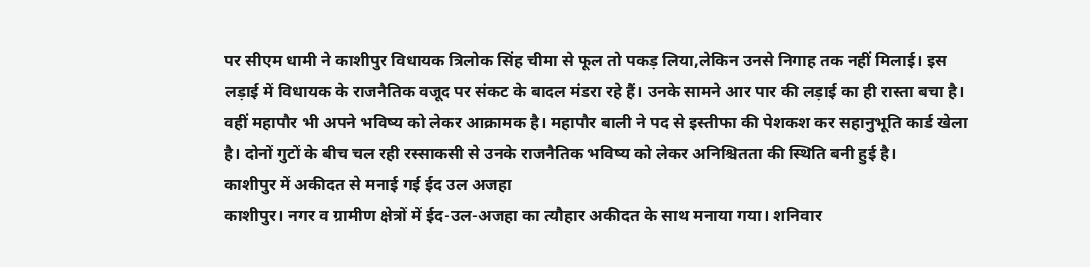पर सीएम धामी ने काशीपुर विधायक त्रिलोक सिंह चीमा से फूल तो पकड़ लिया,लेकिन उनसे निगाह तक नहीं मिलाई। इस लड़ाई में विधायक के राजनैतिक वजूद पर संकट के बादल मंडरा रहे हैं। उनके सामने आर पार की लड़ाई का ही रास्ता बचा है। वहीं महापौर भी अपने भविष्य को लेकर आक्रामक है। महापौर बाली ने पद से इस्तीफा की पेशकश कर सहानुभूति कार्ड खेला है। दोनों गुटों के बीच चल रही रस्साकसी से उनके राजनैतिक भविष्य को लेकर अनिश्चितता की स्थिति बनी हुई है।
काशीपुर में अकीदत से मनाई गई ईद उल अजहा
काशीपुर। नगर व ग्रामीण क्षेत्रों में ईद-उल-अजहा का त्यौहार अकीदत के साथ मनाया गया। शनिवार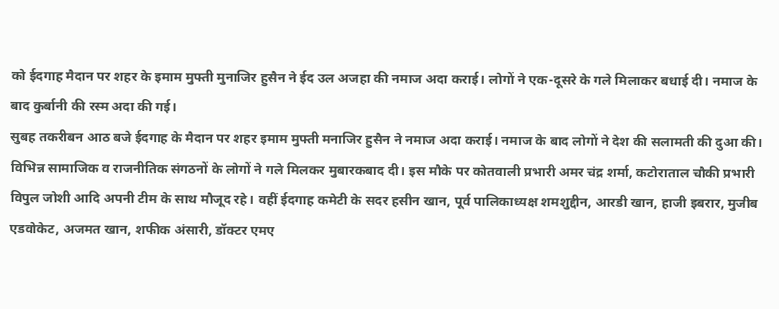को ईदगाह मैदान पर शहर के इमाम मुफ्ती मुनाजिर हुसैन ने ईद उल अजहा की नमाज अदा कराई। लोगों ने एक-दूसरे के गले मिलाकर बधाई दी। नमाज के बाद कुर्बानी की रस्म अदा की गई।
सुबह तकरीबन आठ बजे ईदगाह के मैदान पर शहर इमाम मुफ्ती मनाजिर हुसैन ने नमाज अदा कराई। नमाज के बाद लोगों ने देश की सलामती की दुआ की। विभिन्न सामाजिक व राजनीतिक संगठनों के लोगों ने गले मिलकर मुबारकबाद दी। इस मौके पर कोतवाली प्रभारी अमर चंद्र शर्मा, कटोराताल चौकी प्रभारी विपुल जोशी आदि अपनी टीम के साथ मौजूद रहे। वहीं ईदगाह कमेटी के सदर हसीन खान, पूर्व पालिकाध्यक्ष शमशुद्दीन, आरडी खान, हाजी इबरार, मुजीब एडवोकेट, अजमत खान, शफीक अंसारी, डॉक्टर एमए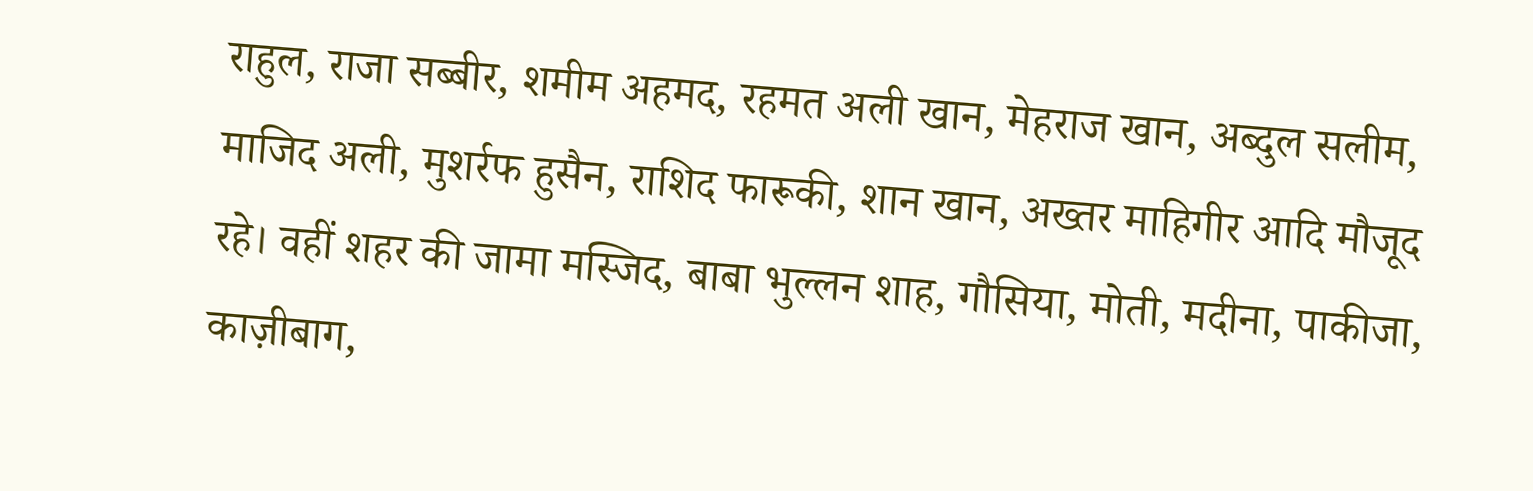राहुल, राजा सब्बीर, शमीम अहमद, रहमत अली खान, मेहराज खान, अब्दुल सलीम, माजिद अली, मुशर्रफ हुसैन, राशिद फारूकी, शान खान, अख्तर माहिगीर आदि मौजूद रहे। वहीं शहर की जामा मस्जिद, बाबा भुल्लन शाह, गौसिया, मोती, मदीना, पाकीजा, काज़ीबाग,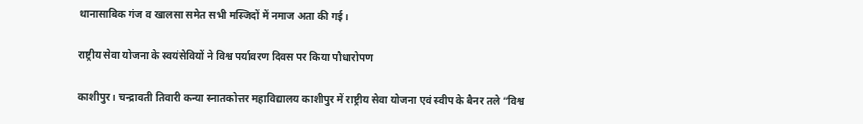थानासाबिक गंज व खालसा समेत सभी मस्जिदों में नमाज अता की गई।

राष्ट्रीय सेवा योजना के स्वयंसेवियों ने विश्व पर्यावरण दिवस पर किया पौधारोपण

काशीपुर। चन्द्रावती तिवारी कन्या स्नातकोत्तर महाविद्यालय काशीपुर में राष्ट्रीय सेवा योजना एवं स्वीप के बैनर तले “विश्व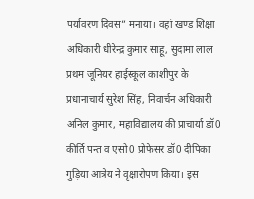पर्यावरण दिवस” मनाया। वहां खण्ड शिक्षा अधिकारी धीरेन्द्र कुमार साहू, सुदामा लाल प्रथम जूनियर हाईस्कूल काशीपुर के प्रधानाचार्य सुरेश सिंह, निवार्चन अधिकारी अनिल कुमार, महाविद्यालय की प्राचार्या डॉ0 कीर्ति पन्त व एसो0 प्रोफेसर डॉ0 दीपिका गुड़िया आत्रेय ने वृक्षारोपण किया। इस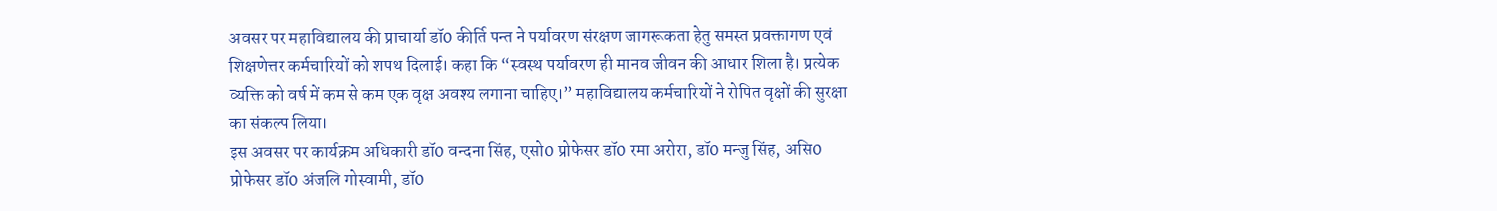अवसर पर महाविद्यालय की प्राचार्या डॉ0 कीर्ति पन्त ने पर्यावरण संरक्षण जागरूकता हेतु समस्त प्रवक्तागण एवं शिक्षणेत्तर कर्मचारियों को शपथ दिलाई। कहा कि “स्वस्थ पर्यावरण ही मानव जीवन की आधार शिला है। प्रत्येक व्यक्ति को वर्ष में कम से कम एक वृक्ष अवश्य लगाना चाहिए।” महाविद्यालय कर्मचारियों ने रोपित वृक्षों की सुरक्षा का संकल्प लिया।
इस अवसर पर कार्यक्रम अधिकारी डॉ0 वन्दना सिंह, एसो0 प्रोफेसर डॉ0 रमा अरोरा, डॉ0 मन्जु सिंह, असि0 प्रोफेसर डॉ0 अंजलि गोस्वामी, डॉ0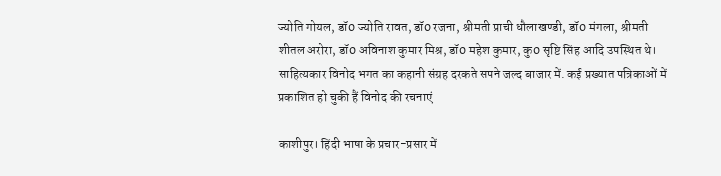ज्योति गोयल, डॉ0 ज्योति रावत, डॉ0 रजना, श्रीमती प्राची धौलाखण्डी, डॉ0 मंगला, श्रीमती शीतल अरोरा, डॉ0 अविनाश कुमार मिश्र, डॉ0 महेश कुमार, कु0 सृष्टि सिंह आदि उपस्थित थे।
साहित्यकार विनोद भगत का कहानी संग्रह दरकते सपने जल्द बाजार में. कई प्रख्यात पत्रिकाओं में प्रकाशित हो चुकी हैं विनोद की रचनाएं

काशीपुर। हिंदी भाषा के प्रचार-प्रसार में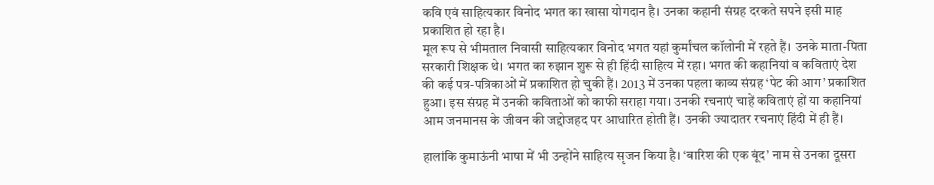कवि एवं साहित्यकार विनोद भगत का खासा योगदान है। उनका कहानी संग्रह दरकते सपने इसी माह प्रकाशित हो रहा है।
मूल रूप से भीमताल निवासी साहित्यकार विनोद भगत यहां कुर्मांचल कॉलोनी में रहते हैं। उनके माता-पिता सरकारी शिक्षक थे। भगत का रुझान शुरू से ही हिंदी साहित्य में रहा। भगत की कहानियां व कविताएं देश की कई पत्र-पत्रिकाओं में प्रकाशित हो चुकी हैं। 2013 में उनका पहला काव्य संग्रह ‘पेट की आग’ प्रकाशित हुआ। इस संग्रह में उनकी कविताओं को काफी सराहा गया। उनकी रचनाएं चाहें कविताएं हों या कहानियां आम जनमानस के जीवन की जद्दोजहद पर आधारित होती हैं। उनकी ज्यादातर रचनाएं हिंदी में ही हैं।

हालांकि कुमाऊंनी भाषा में भी उन्होंने साहित्य सृजन किया है। ‘बारिश की एक बूंद’ नाम से उनका दूसरा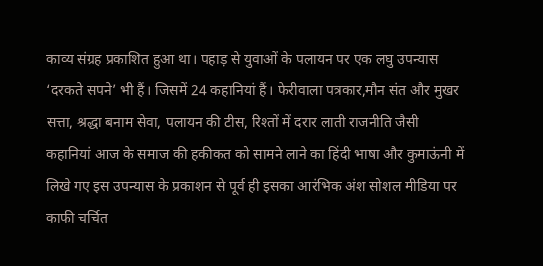काव्य संग्रह प्रकाशित हुआ था। पहाड़ से युवाओं के पलायन पर एक लघु उपन्यास ‘दरकते सपने’ भी हैं। जिसमें 24 कहानियां हैं। फेरीवाला पत्रकार,मौन संत और मुखर सत्ता, श्रद्धा बनाम सेवा, पलायन की टीस, रिश्तों में दरार लाती राजनीति जैसी कहानियां आज के समाज की हकीकत को सामने लाने का हिंदी भाषा और कुमाऊंनी में लिखे गए इस उपन्यास के प्रकाशन से पूर्व ही इसका आरंभिक अंश सोशल मीडिया पर काफी चर्चित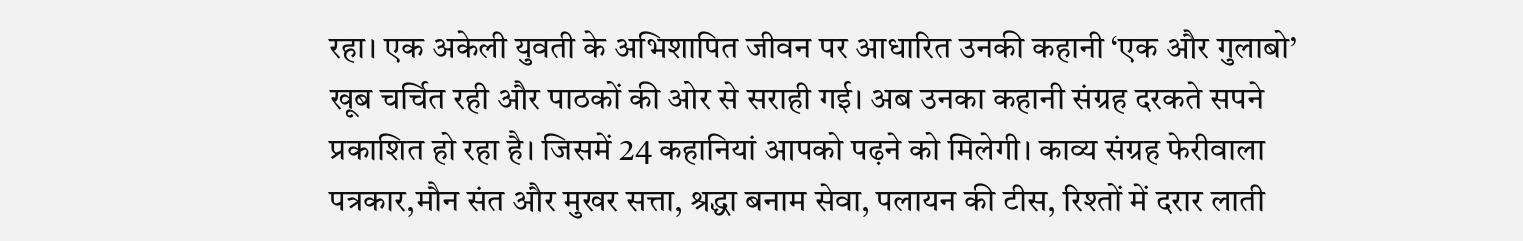रहा। एक अकेली युवती के अभिशापित जीवन पर आधारित उनकी कहानी ‘एक और गुलाबो’ खूब चर्चित रही और पाठकों की ओर से सराही गई। अब उनका कहानी संग्रह दरकते सपने प्रकाशित हो रहा है। जिसमें 24 कहानियां आपको पढ़ने को मिलेगी। काव्य संग्रह फेरीवाला पत्रकार,मौन संत और मुखर सत्ता, श्रद्धा बनाम सेवा, पलायन की टीस, रिश्तों में दरार लाती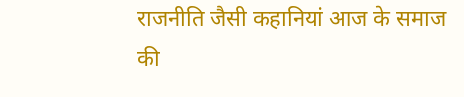राजनीति जैसी कहानियां आज के समाज की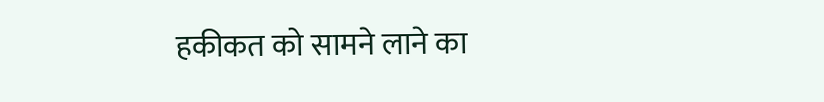हकीकत को सामने लाने का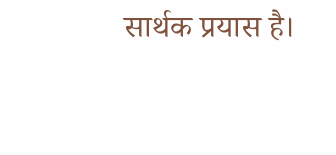सार्थक प्रयास है।